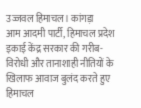उज्जवल हिमाचल। कांगड़ा
आम आदमी पार्टी, हिमाचल प्रदेश इकाई केंद्र सरकार की गरीब-विरोधी और तानाशाही नीतियों के खिलाफ आवाज बुलंद करते हुए हिमाचल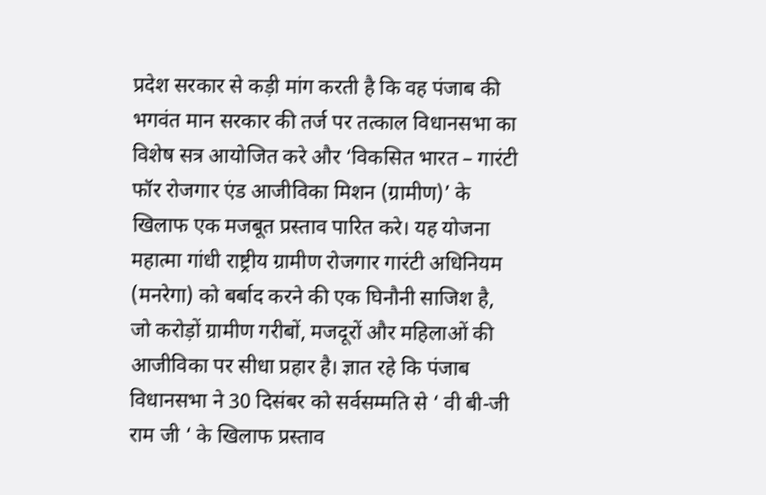प्रदेश सरकार से कड़ी मांग करती है कि वह पंजाब की भगवंत मान सरकार की तर्ज पर तत्काल विधानसभा का विशेष सत्र आयोजित करे और ‘विकसित भारत – गारंटी फॉर रोजगार एंड आजीविका मिशन (ग्रामीण)’ के खिलाफ एक मजबूत प्रस्ताव पारित करे। यह योजना महात्मा गांधी राष्ट्रीय ग्रामीण रोजगार गारंटी अधिनियम (मनरेगा) को बर्बाद करने की एक घिनौनी साजिश है, जो करोड़ों ग्रामीण गरीबों, मजदूरों और महिलाओं की आजीविका पर सीधा प्रहार है। ज्ञात रहे कि पंजाब विधानसभा ने 30 दिसंबर को सर्वसम्मति से ‘ वी बी-जी राम जी ‘ के खिलाफ प्रस्ताव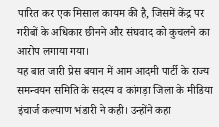पारित कर एक मिसाल कायम की है, जिसमें केंद्र पर गरीबों के अधिकार छीनने और संघवाद को कुचलने का आरोप लगाया गया।
यह बात जारी प्रेस बयान में आम आदमी पार्टी के राज्य समन्वयन समिति के सदस्य व कांगड़ा जिला के मीडिया इंचार्ज कल्याण भंडारी ने कही। उन्होंने कहा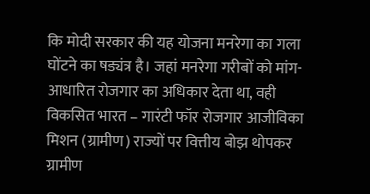कि मोदी सरकार की यह योजना मनरेगा का गला घोंटने का षड्यंत्र है। जहां मनरेगा गरीबों को मांग-आधारित रोजगार का अधिकार देता था, वही विकसित भारत – गारंटी फॉर रोजगार आजीविका मिशन (ग्रामीण) राज्यों पर वित्तीय बोझ थोपकर ग्रामीण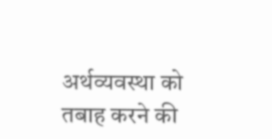अर्थव्यवस्था को तबाह करने की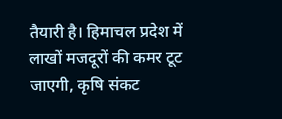तैयारी है। हिमाचल प्रदेश में लाखों मजदूरों की कमर टूट जाएगी, कृषि संकट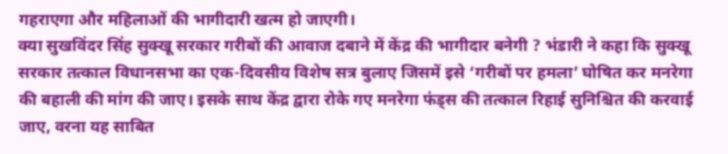गहराएगा और महिलाओं की भागीदारी खत्म हो जाएगी।
क्या सुखविंदर सिंह सुक्खू सरकार गरीबों की आवाज दबाने में केंद्र की भागीदार बनेगी ? भंडारी ने कहा कि सुक्खू सरकार तत्काल विधानसभा का एक-दिवसीय विशेष सत्र बुलाए जिसमें इसे ‘गरीबों पर हमला’ घोषित कर मनरेगा की बहाली की मांग की जाए। इसके साथ केंद्र द्वारा रोके गए मनरेगा फंड्स की तत्काल रिहाई सुनिश्चित की करवाई जाए, वरना यह साबित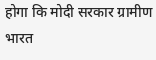होगा कि मोदी सरकार ग्रामीण भारत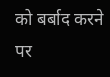को बर्बाद करने पर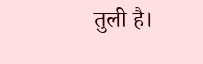तुली है।